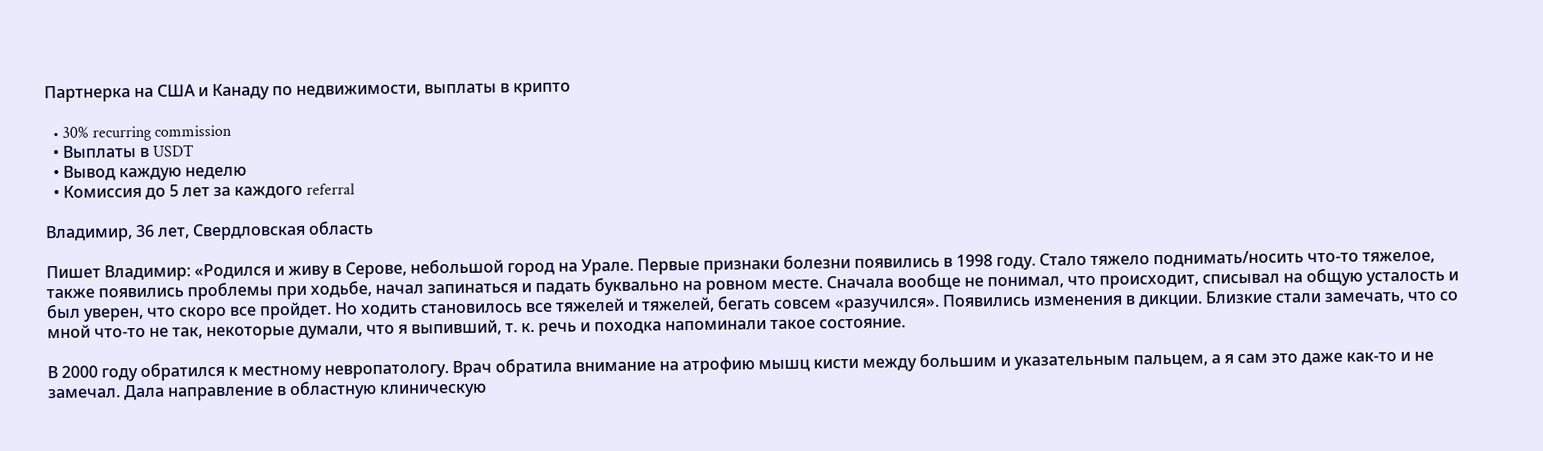Партнерка на США и Канаду по недвижимости, выплаты в крипто

  • 30% recurring commission
  • Выплаты в USDT
  • Вывод каждую неделю
  • Комиссия до 5 лет за каждого referral

Владимир, 36 лет, Свердловская область

Пишет Владимир: «Родился и живу в Серове, небольшой город на Урале. Первые признаки болезни появились в 1998 году. Стало тяжело поднимать/носить что-то тяжелое, также появились проблемы при ходьбе, начал запинаться и падать буквально на ровном месте. Сначала вообще не понимал, что происходит, списывал на общую усталость и был уверен, что скоро все пройдет. Но ходить становилось все тяжелей и тяжелей, бегать совсем «разучился». Появились изменения в дикции. Близкие стали замечать, что со мной что-то не так, некоторые думали, что я выпивший, т. к. речь и походка напоминали такое состояние.

В 2000 году обратился к местному невропатологу. Врач обратила внимание на атрофию мышц кисти между большим и указательным пальцем, а я сам это даже как-то и не замечал. Дала направление в областную клиническую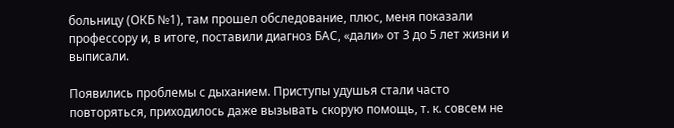больницу (ОКБ №1), там прошел обследование, плюс, меня показали профессору и, в итоге, поставили диагноз БАС, «дали» от 3 до 5 лет жизни и выписали.

Появились проблемы с дыханием. Приступы удушья стали часто повторяться, приходилось даже вызывать скорую помощь, т. к. совсем не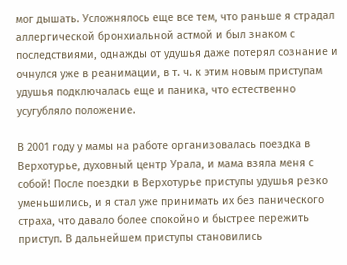мог дышать. Усложнялось еще все тем, что раньше я страдал аллергической бронхиальной астмой и был знаком с последствиями, однажды от удушья даже потерял сознание и очнулся уже в реанимации, в т. ч. к этим новым приступам удушья подключалась еще и паника, что естественно усугубляло положение.

В 2001 году у мамы на работе организовалась поездка в Верхотурье, духовный центр Урала, и мама взяла меня с собой! После поездки в Верхотурье приступы удушья резко уменьшились, и я стал уже принимать их без панического страха, что давало более спокойно и быстрее пережить приступ. В дальнейшем приступы становились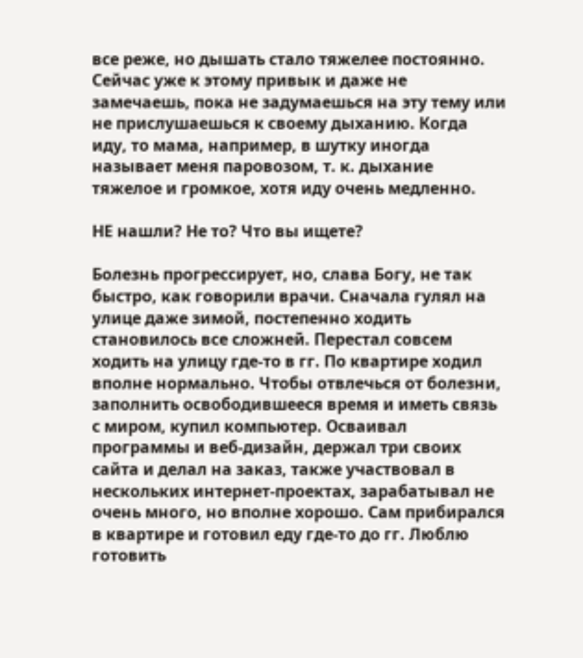все реже, но дышать стало тяжелее постоянно. Сейчас уже к этому привык и даже не замечаешь, пока не задумаешься на эту тему или не прислушаешься к своему дыханию. Когда иду, то мама, например, в шутку иногда называет меня паровозом, т. к. дыхание тяжелое и громкое, хотя иду очень медленно.

НЕ нашли? Не то? Что вы ищете?

Болезнь прогрессирует, но, слава Богу, не так быстро, как говорили врачи. Сначала гулял на улице даже зимой, постепенно ходить становилось все сложней. Перестал совсем ходить на улицу где-то в гг. По квартире ходил вполне нормально. Чтобы отвлечься от болезни, заполнить освободившееся время и иметь связь с миром, купил компьютер. Осваивал программы и веб-дизайн, держал три своих сайта и делал на заказ, также участвовал в нескольких интернет-проектах, зарабатывал не очень много, но вполне хорошо. Сам прибирался в квартире и готовил еду где-то до гг. Люблю готовить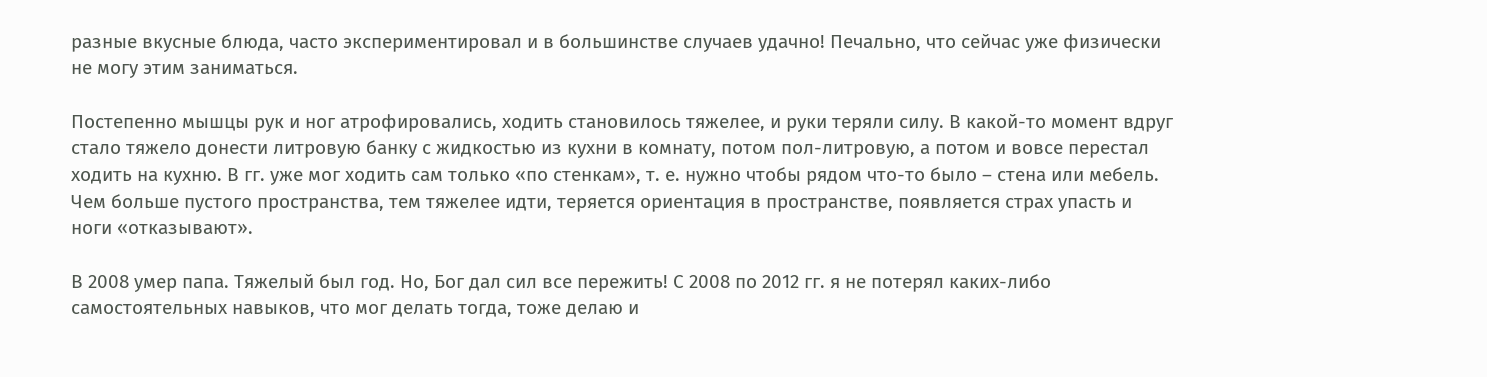разные вкусные блюда, часто экспериментировал и в большинстве случаев удачно! Печально, что сейчас уже физически не могу этим заниматься.

Постепенно мышцы рук и ног атрофировались, ходить становилось тяжелее, и руки теряли силу. В какой-то момент вдруг стало тяжело донести литровую банку с жидкостью из кухни в комнату, потом пол-литровую, а потом и вовсе перестал ходить на кухню. В гг. уже мог ходить сам только «по стенкам», т. е. нужно чтобы рядом что-то было – стена или мебель. Чем больше пустого пространства, тем тяжелее идти, теряется ориентация в пространстве, появляется страх упасть и ноги «отказывают».

В 2008 умер папа. Тяжелый был год. Но, Бог дал сил все пережить! С 2008 по 2012 гг. я не потерял каких-либо самостоятельных навыков, что мог делать тогда, тоже делаю и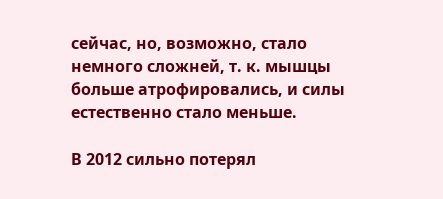сейчас, но, возможно, стало немного сложней, т. к. мышцы больше атрофировались, и силы естественно стало меньше.

В 2012 сильно потерял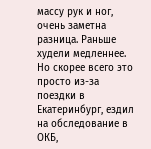массу рук и ног, очень заметна разница. Раньше худели медленнее. Но скорее всего это просто из-за поездки в Екатеринбург, ездил на обследование в ОКБ,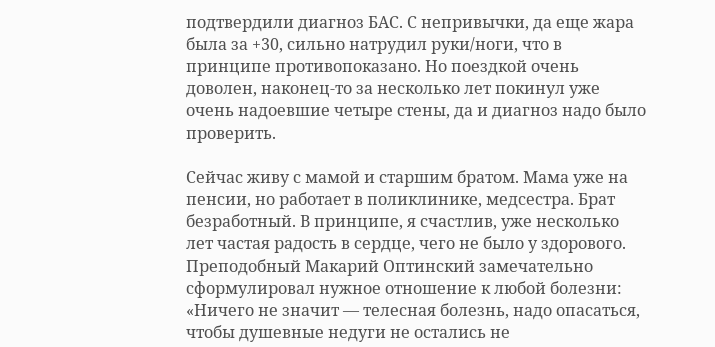подтвердили диагноз БАС. С непривычки, да еще жара была за +30, сильно натрудил руки/ноги, что в принципе противопоказано. Но поездкой очень доволен, наконец-то за несколько лет покинул уже очень надоевшие четыре стены, да и диагноз надо было проверить.

Сейчас живу с мамой и старшим братом. Мама уже на пенсии, но работает в поликлинике, медсестра. Брат безработный. В принципе, я счастлив, уже несколько лет частая радость в сердце, чего не было у здорового. Преподобный Макарий Оптинский замечательно сформулировал нужное отношение к любой болезни: «Ничего не значит — телесная болезнь, надо опасаться, чтобы душевные недуги не остались не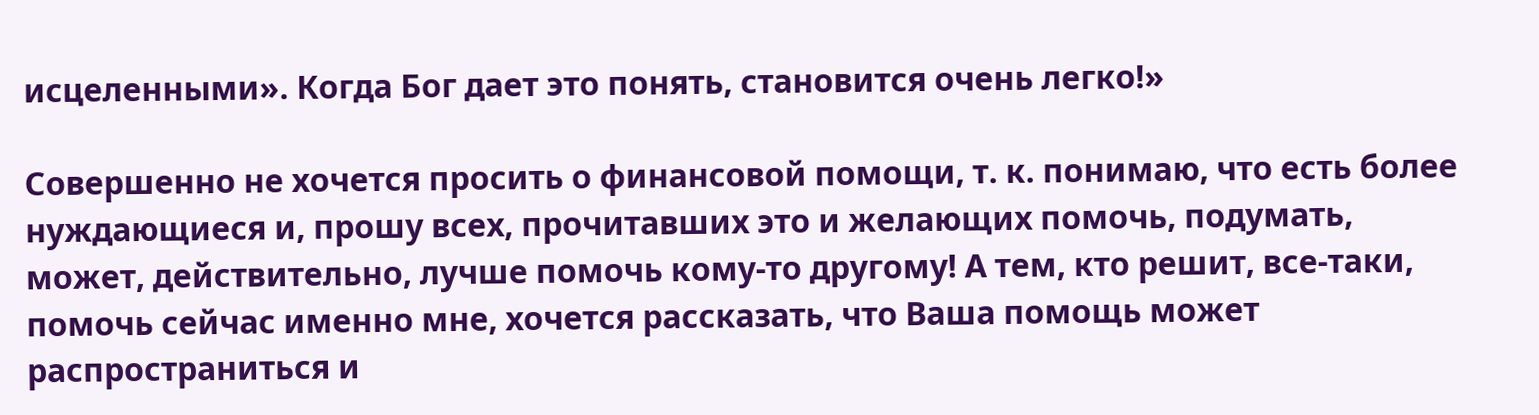исцеленными». Когда Бог дает это понять, становится очень легко!»

Совершенно не хочется просить о финансовой помощи, т. к. понимаю, что есть более нуждающиеся и, прошу всех, прочитавших это и желающих помочь, подумать, может, действительно, лучше помочь кому-то другому! А тем, кто решит, все-таки, помочь сейчас именно мне, хочется рассказать, что Ваша помощь может распространиться и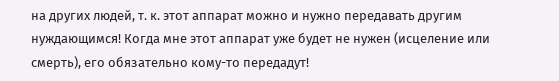на других людей, т. к. этот аппарат можно и нужно передавать другим нуждающимся! Когда мне этот аппарат уже будет не нужен (исцеление или смерть), его обязательно кому-то передадут!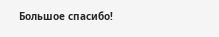Большое спасибо!